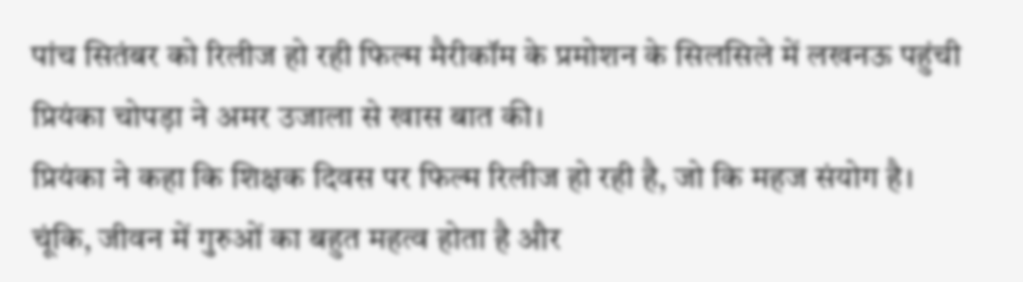पांच सितंबर को रिलीज हो रही फिल्म मैरीकॉम के प्रमोशन के सिलसिले में लखनऊ पहुंची प्रियंका चोपड़ा ने अमर उजाला से खास बात की।
प्रियंका ने कहा कि शिक्षक दिवस पर फिल्म रिलीज हो रही है, जो कि महज संयोग है। चूंकि, जीवन में गुरुओं का बहुत महत्व होता है और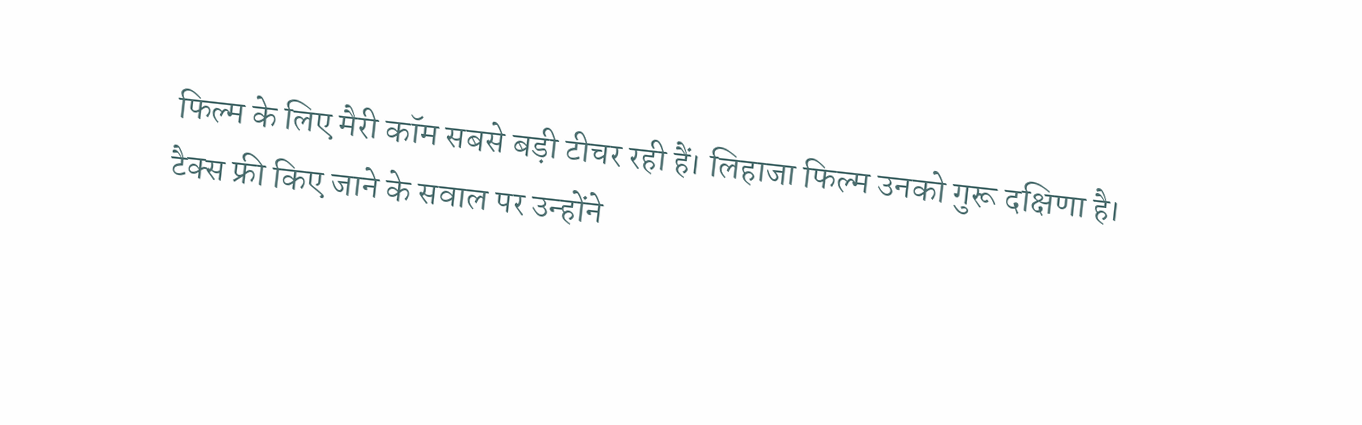फिल्म के लिए मैरी कॉम सबसे बड़ी टीचर रही हैं। लिहाजा फिल्म उनको गुरू दक्षिणा है।
टैक्स फ्री किए जाने के सवाल पर उन्होंने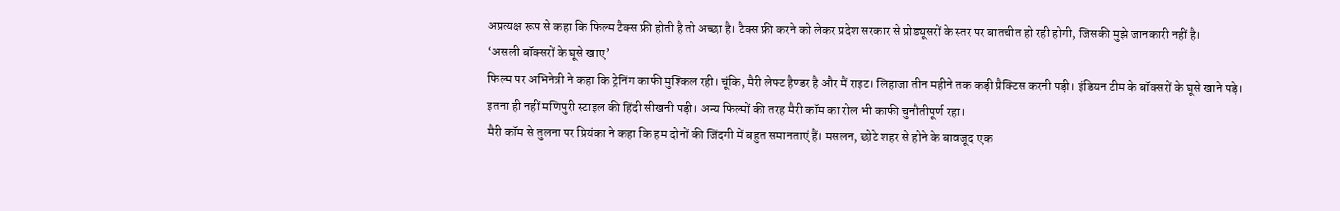अप्रत्यक्ष रूप से कहा कि फिल्म टैक्स फ्री होती है तो अच्छा है। टैक्स फ्री करने को लेकर प्रदेश सरकार से प्रोड्यूसरों के स्तर पर बातचीत हो रही होगी, जिसकी मुझे जानकारी नहीं है।
‘असली बॉक्सरों के घूसे खाए’
फिल्म पर अभिनेत्री ने कहा कि ट्रेनिंग काफी मुश्किल रही। चूंकि, मैरी लेफ्ट हैण्डर है और मैं राइट। लिहाजा तीन महीने तक कड़ी प्रैक्टिस करनी पड़ी। इंडियन टीम के बॉक्सरों के घूसे खाने पड़े। इतना ही नहीं मणिपुरी स्टाइल की हिंदी सीखनी पड़ी। अन्य फिल्मों की तरह मैरी कॉम का रोल भी काफी चुनौतीपूर्ण रहा।
मैरी कॉम से तुलना पर प्रियंका ने कहा कि हम दोनों की जिंदगी में बहुत समानताएं हैं। मसलन, छोटे शहर से होने के बावजूद एक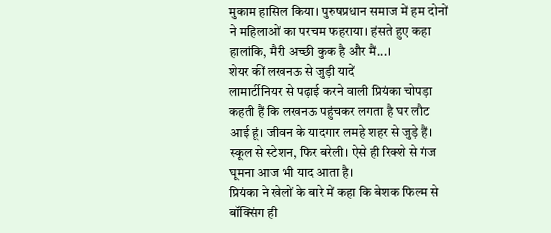मुकाम हासिल किया। पुरुषप्रधान समाज में हम दोनों ने महिलाओं का परचम फहराया। हंसते हुए कहा हालांकि, मैरी अच्छी कुक है और मैं...।
शेयर कीं लखनऊ से जुड़ी यादें
लामार्टीनियर से पढ़ाई करने वाली प्रियंका चोपड़ा कहती हैं कि लखनऊ पहुंचकर लगता है घर लौट आई हूं। जीवन के यादगार लमहे शहर से जुड़े हैं। स्कूल से स्टेशन, फिर बरेली। ऐसे ही रिक्शे से गंज घूमना आज भी याद आता है।
प्रियंका ने खेलों के बारे में कहा कि बेशक फिल्म से बॉक्सिंग ही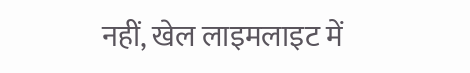नहीं, खेल लाइमलाइट में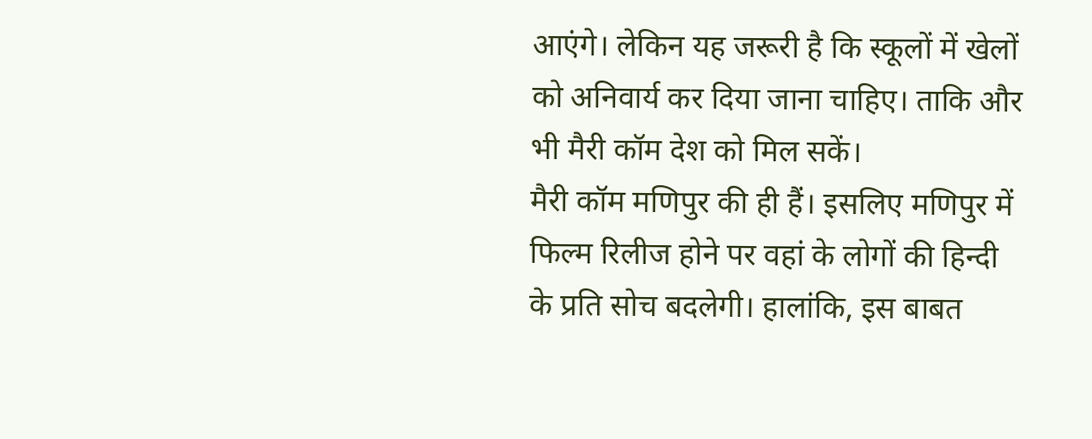आएंगे। लेकिन यह जरूरी है कि स्कूलों में खेलों को अनिवार्य कर दिया जाना चाहिए। ताकि और भी मैरी कॉम देश को मिल सकें।
मैरी कॉम मणिपुर की ही हैं। इसलिए मणिपुर में फिल्म रिलीज होने पर वहां के लोगों की हिन्दी के प्रति सोच बदलेगी। हालांकि, इस बाबत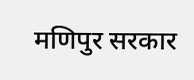मणिपुर सरकार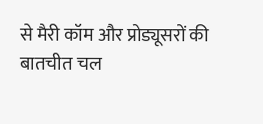से मैरी कॉम और प्रोड्यूसरों की बातचीत चल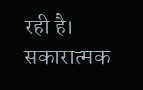रही है। सकारात्मक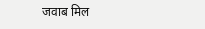जवाब मिल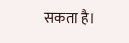सकता है।